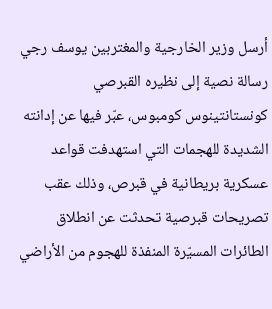أرسل وزير الخارجية والمغتربين يوسف رجي رسالة نصية إلى نظيره القبرصي كونستانتينوس كومبوس، عبّر فيها عن إدانته الشديدة للهجمات التي استهدفت قواعد عسكرية بريطانية في قبرص، وذلك عقب تصريحات قبرصية تحدثت عن انطلاق الطائرات المسيّرة المنفذة للهجوم من الأراضي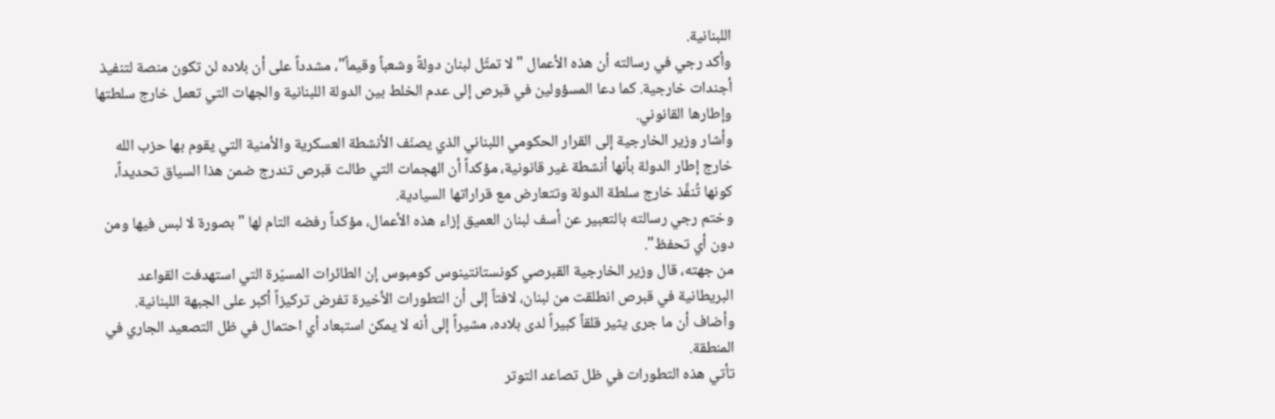اللبنانية.
وأكد رجي في رسالته أن هذه الأعمال "لا تمثّل لبنان دولةً وشعباً وقيماً"، مشدداً على أن بلاده لن تكون منصة لتنفيذ أجندات خارجية. كما دعا المسؤولين في قبرص إلى عدم الخلط بين الدولة اللبنانية والجهات التي تعمل خارج سلطتها وإطارها القانوني.
وأشار وزير الخارجية إلى القرار الحكومي اللبناني الذي يصنّف الأنشطة العسكرية والأمنية التي يقوم بها حزب الله خارج إطار الدولة بأنها أنشطة غير قانونية، مؤكداً أن الهجمات التي طالت قبرص تندرج ضمن هذا السياق تحديداً، كونها تُنفَّذ خارج سلطة الدولة وتتعارض مع قراراتها السيادية.
وختم رجي رسالته بالتعبير عن أسف لبنان العميق إزاء هذه الأعمال، مؤكداً رفضه التام لها "بصورة لا لبس فيها ومن دون أي تحفظ".
من جهته، قال وزير الخارجية القبرصي كونستانتينوس كومبوس إن الطائرات المسيّرة التي استهدفت القواعد البريطانية في قبرص انطلقت من لبنان، لافتاً إلى أن التطورات الأخيرة تفرض تركيزاً أكبر على الجبهة اللبنانية.
وأضاف أن ما جرى يثير قلقاً كبيراً لدى بلاده، مشيراً إلى أنه لا يمكن استبعاد أي احتمال في ظل التصعيد الجاري في المنطقة.
تأتي هذه التطورات في ظل تصاعد التوتر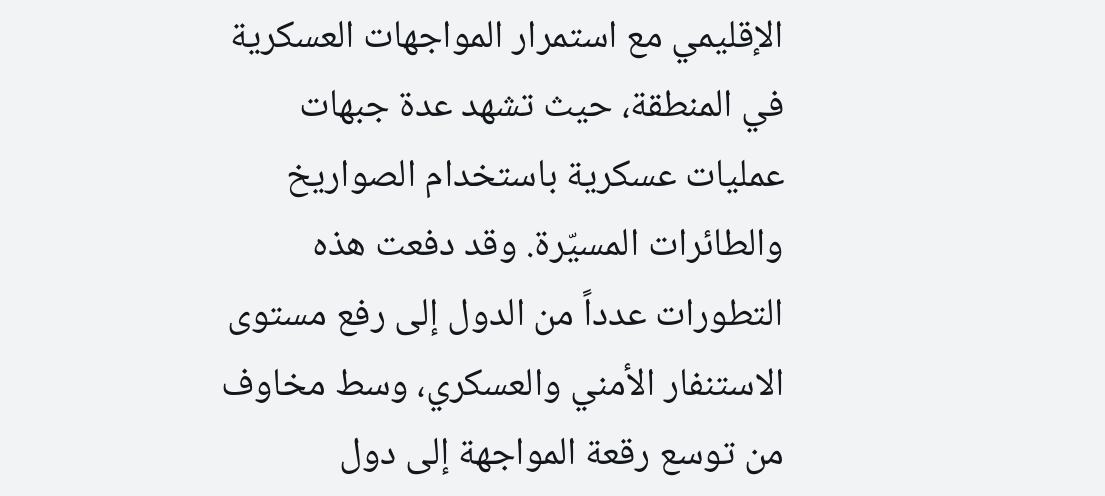الإقليمي مع استمرار المواجهات العسكرية في المنطقة، حيث تشهد عدة جبهات عمليات عسكرية باستخدام الصواريخ والطائرات المسيّرة. وقد دفعت هذه التطورات عدداً من الدول إلى رفع مستوى الاستنفار الأمني والعسكري، وسط مخاوف من توسع رقعة المواجهة إلى دول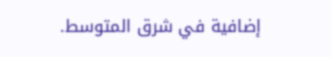إضافية في شرق المتوسط.